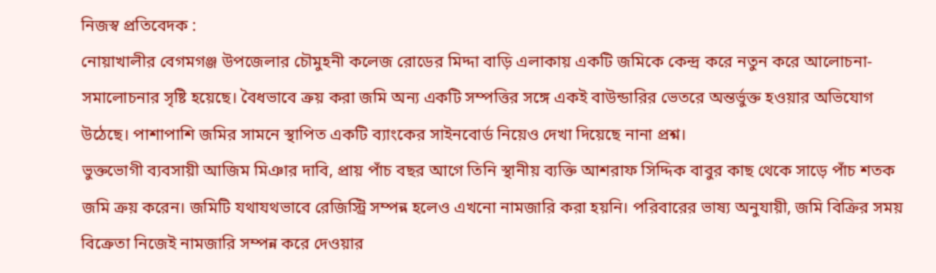নিজস্ব প্রতিবেদক :
নোয়াখালীর বেগমগঞ্জ উপজেলার চৌমুহনী কলেজ রোডের মিদ্দা বাড়ি এলাকায় একটি জমিকে কেন্দ্র করে নতুন করে আলোচনা-সমালোচনার সৃষ্টি হয়েছে। বৈধভাবে ক্রয় করা জমি অন্য একটি সম্পত্তির সঙ্গে একই বাউন্ডারির ভেতরে অন্তর্ভুক্ত হওয়ার অভিযোগ উঠেছে। পাশাপাশি জমির সামনে স্থাপিত একটি ব্যাংকের সাইনবোর্ড নিয়েও দেখা দিয়েছে নানা প্রশ্ন।
ভুক্তভোগী ব্যবসায়ী আজিম মিঞার দাবি, প্রায় পাঁচ বছর আগে তিনি স্থানীয় ব্যক্তি আশরাফ সিদ্দিক বাবুর কাছ থেকে সাড়ে পাঁচ শতক জমি ক্রয় করেন। জমিটি যথাযথভাবে রেজিস্ট্রি সম্পন্ন হলেও এখনো নামজারি করা হয়নি। পরিবারের ভাষ্য অনুযায়ী, জমি বিক্রির সময় বিক্রেতা নিজেই নামজারি সম্পন্ন করে দেওয়ার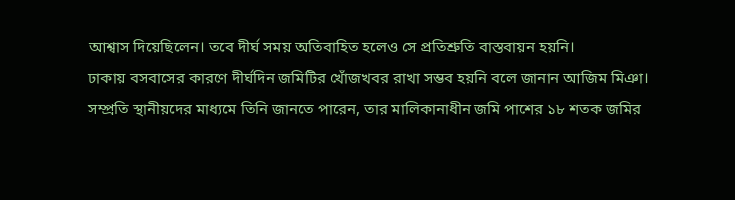আশ্বাস দিয়েছিলেন। তবে দীর্ঘ সময় অতিবাহিত হলেও সে প্রতিশ্রুতি বাস্তবায়ন হয়নি।
ঢাকায় বসবাসের কারণে দীর্ঘদিন জমিটির খোঁজখবর রাখা সম্ভব হয়নি বলে জানান আজিম মিঞা। সম্প্রতি স্থানীয়দের মাধ্যমে তিনি জানতে পারেন, তার মালিকানাধীন জমি পাশের ১৮ শতক জমির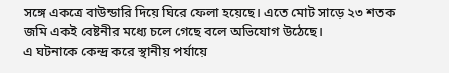সঙ্গে একত্রে বাউন্ডারি দিয়ে ঘিরে ফেলা হয়েছে। এতে মোট সাড়ে ২৩ শতক জমি একই বেষ্টনীর মধ্যে চলে গেছে বলে অভিযোগ উঠেছে।
এ ঘটনাকে কেন্দ্র করে স্থানীয় পর্যায়ে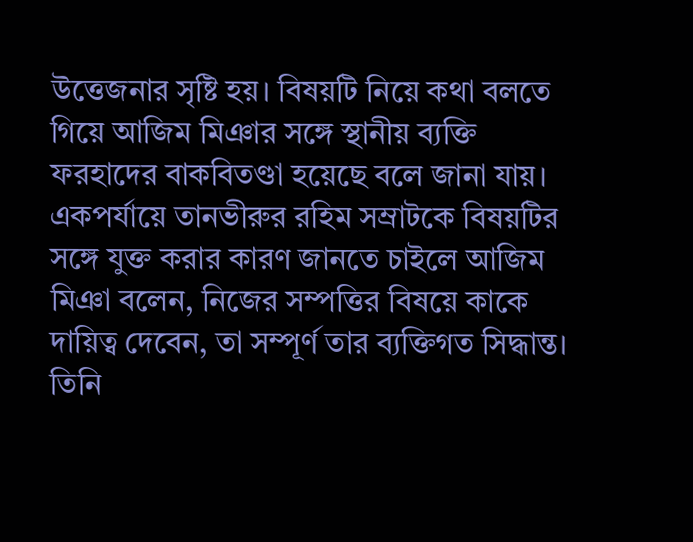উত্তেজনার সৃষ্টি হয়। বিষয়টি নিয়ে কথা বলতে গিয়ে আজিম মিঞার সঙ্গে স্থানীয় ব্যক্তি ফরহাদের বাকবিতণ্ডা হয়েছে বলে জানা যায়। একপর্যায়ে তানভীরুর রহিম সম্রাটকে বিষয়টির সঙ্গে যুক্ত করার কারণ জানতে চাইলে আজিম মিঞা বলেন, নিজের সম্পত্তির বিষয়ে কাকে দায়িত্ব দেবেন, তা সম্পূর্ণ তার ব্যক্তিগত সিদ্ধান্ত।
তিনি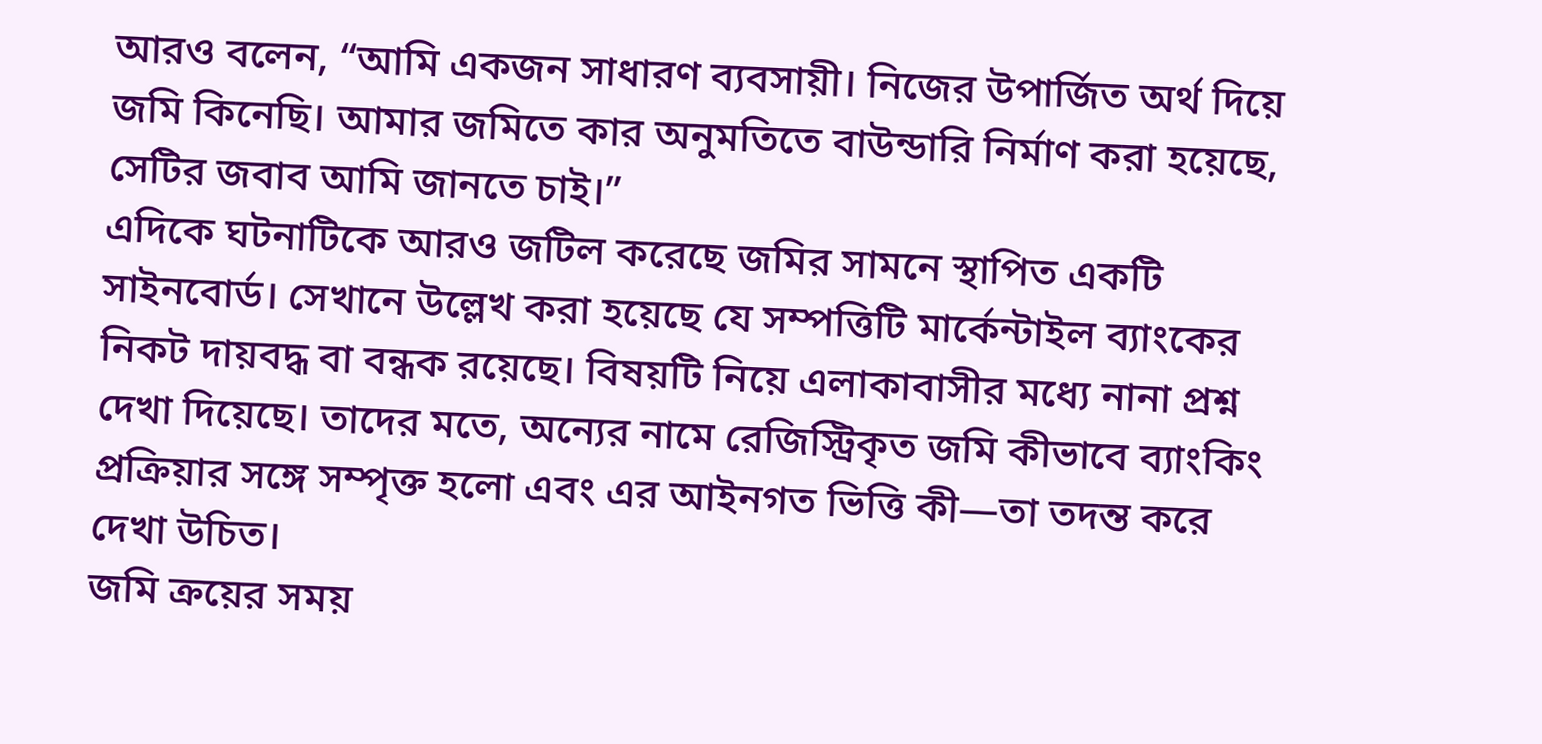আরও বলেন, “আমি একজন সাধারণ ব্যবসায়ী। নিজের উপার্জিত অর্থ দিয়ে জমি কিনেছি। আমার জমিতে কার অনুমতিতে বাউন্ডারি নির্মাণ করা হয়েছে, সেটির জবাব আমি জানতে চাই।”
এদিকে ঘটনাটিকে আরও জটিল করেছে জমির সামনে স্থাপিত একটি সাইনবোর্ড। সেখানে উল্লেখ করা হয়েছে যে সম্পত্তিটি মার্কেন্টাইল ব্যাংকের নিকট দায়বদ্ধ বা বন্ধক রয়েছে। বিষয়টি নিয়ে এলাকাবাসীর মধ্যে নানা প্রশ্ন দেখা দিয়েছে। তাদের মতে, অন্যের নামে রেজিস্ট্রিকৃত জমি কীভাবে ব্যাংকিং প্রক্রিয়ার সঙ্গে সম্পৃক্ত হলো এবং এর আইনগত ভিত্তি কী—তা তদন্ত করে দেখা উচিত।
জমি ক্রয়ের সময়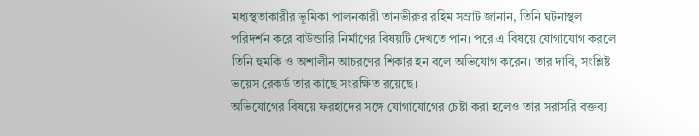মধ্যস্থতাকারীর ভূমিকা পালনকারী তানভীরুর রহিম সম্রাট জানান, তিনি ঘটনাস্থল পরিদর্শন করে বাউন্ডারি নির্মাণের বিষয়টি দেখতে পান। পরে এ বিষয়ে যোগাযোগ করলে তিনি হুমকি ও অশালীন আচরণের শিকার হন বলে অভিযোগ করেন। তার দাবি, সংশ্লিষ্ট ভয়েস রেকর্ড তার কাছে সংরক্ষিত রয়েছে।
অভিযোগের বিষয়ে ফরহাদের সঙ্গে যোগাযোগের চেষ্টা করা হলেও তার সরাসরি বক্তব্য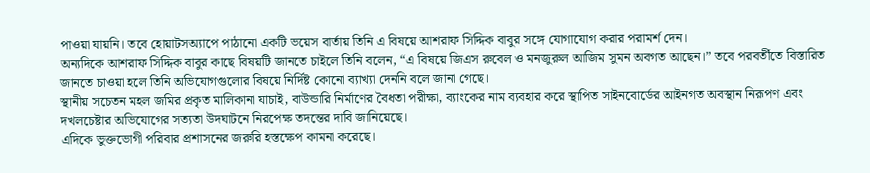পাওয়া যায়নি। তবে হোয়াটসঅ্যাপে পাঠানো একটি ভয়েস বার্তায় তিনি এ বিষয়ে আশরাফ সিদ্দিক বাবুর সঙ্গে যোগাযোগ করার পরামর্শ দেন।
অন্যদিকে আশরাফ সিদ্দিক বাবুর কাছে বিষয়টি জানতে চাইলে তিনি বলেন, “এ বিষয়ে জিএস রুবেল ও মনজুরুল আজিম সুমন অবগত আছেন।” তবে পরবর্তীতে বিস্তারিত জানতে চাওয়া হলে তিনি অভিযোগগুলোর বিষয়ে নির্দিষ্ট কোনো ব্যাখ্যা দেননি বলে জানা গেছে।
স্থানীয় সচেতন মহল জমির প্রকৃত মালিকানা যাচাই, বাউন্ডারি নির্মাণের বৈধতা পরীক্ষা, ব্যাংকের নাম ব্যবহার করে স্থাপিত সাইনবোর্ডের আইনগত অবস্থান নিরূপণ এবং দখলচেষ্টার অভিযোগের সত্যতা উদঘাটনে নিরপেক্ষ তদন্তের দাবি জানিয়েছে।
এদিকে ভুক্তভোগী পরিবার প্রশাসনের জরুরি হস্তক্ষেপ কামনা করেছে।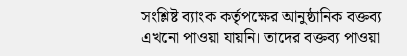সংশ্লিষ্ট ব্যাংক কর্তৃপক্ষের আনুষ্ঠানিক বক্তব্য এখনো পাওয়া যায়নি। তাদের বক্তব্য পাওয়া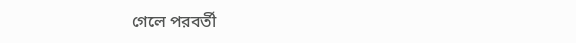গেলে পরবর্তী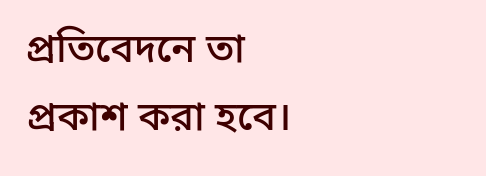প্রতিবেদনে তা প্রকাশ করা হবে।